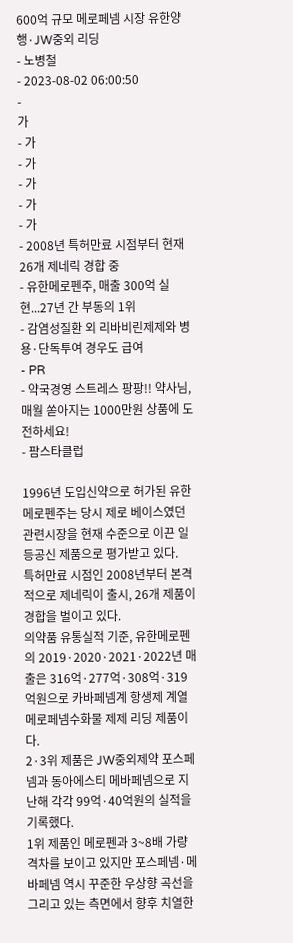600억 규모 메로페넴 시장 유한양행·JW중외 리딩
- 노병철
- 2023-08-02 06:00:50
-
가
- 가
- 가
- 가
- 가
- 가
- 2008년 특허만료 시점부터 현재 26개 제네릭 경합 중
- 유한메로펜주, 매출 300억 실현...27년 간 부동의 1위
- 감염성질환 외 리바비린제제와 병용·단독투여 경우도 급여
- PR
- 약국경영 스트레스 팡팡!! 약사님, 매월 쏟아지는 1000만원 상품에 도전하세요!
- 팜스타클럽

1996년 도입신약으로 허가된 유한메로펜주는 당시 제로 베이스였던 관련시장을 현재 수준으로 이끈 일등공신 제품으로 평가받고 있다.
특허만료 시점인 2008년부터 본격적으로 제네릭이 출시, 26개 제품이 경합을 벌이고 있다.
의약품 유통실적 기준, 유한메로펜의 2019·2020·2021·2022년 매출은 316억·277억·308억·319억원으로 카바페넴계 항생제 계열 메로페넴수화물 제제 리딩 제품이다.
2·3위 제품은 JW중외제약 포스페넴과 동아에스티 메바페넴으로 지난해 각각 99억·40억원의 실적을 기록했다.
1위 제품인 메로펜과 3~8배 가량 격차를 보이고 있지만 포스페넴·메바페넴 역시 꾸준한 우상향 곡선을 그리고 있는 측면에서 향후 치열한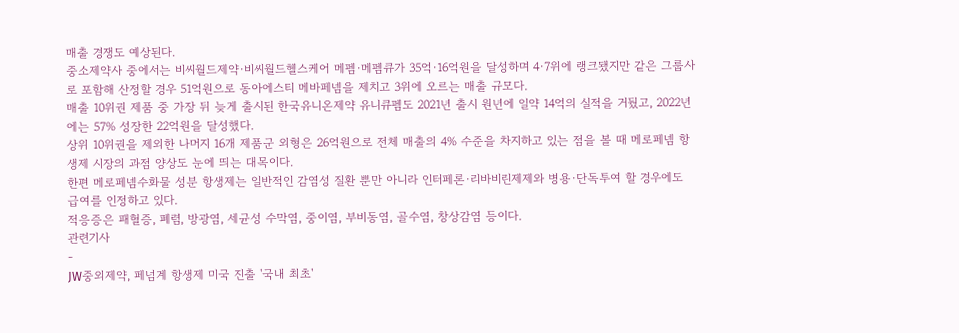매출 경쟁도 예상된다.
중소제약사 중에서는 비씨월드제약·비씨월드헬스케어 메펨·메펨큐가 35억·16억원을 달성하며 4·7위에 랭크됐지만 같은 그룹사로 포함해 산정할 경우 51억원으로 동아에스티 메바페넴을 제치고 3위에 오르는 매출 규모다.
매출 10위권 제품 중 가장 뒤 늦게 출시된 한국유니온제약 유니큐펨도 2021년 출시 원년에 일약 14억의 실적을 거뒀고, 2022년에는 57% 성장한 22억원을 달성했다.
상위 10위권을 제외한 나머지 16개 제품군 외형은 26억원으로 전체 매출의 4% 수준을 차지하고 있는 점을 볼 때 메로페넴 항생제 시장의 과점 양상도 눈에 띄는 대목이다.
한편 메로페넴수화물 성분 항생제는 일반적인 감염성 질환 뿐만 아니라 인터페론·리바비린제제와 병용·단독투여 할 경우에도 급여를 인정하고 있다.
적응증은 패혈증, 폐렴, 방광염, 세균성 수막염, 중이염, 부비동염, 골수염, 창상감염 등이다.
관련기사
-
JW중외제약, 페넘계 항생제 미국 진출 '국내 최초'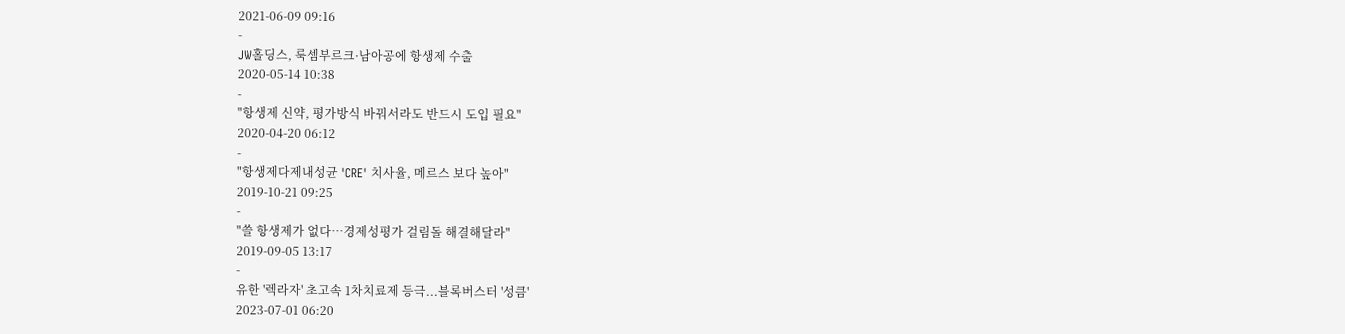2021-06-09 09:16
-
JW홀딩스, 룩셈부르크·남아공에 항생제 수출
2020-05-14 10:38
-
"항생제 신약, 평가방식 바꿔서라도 반드시 도입 필요"
2020-04-20 06:12
-
"항생제다제내성균 'CRE' 치사율, 메르스 보다 높아"
2019-10-21 09:25
-
"쓸 항생제가 없다…경제성평가 걸림돌 해결해달라"
2019-09-05 13:17
-
유한 '렉라자' 초고속 1차치료제 등극...블록버스터 '성큼'
2023-07-01 06:20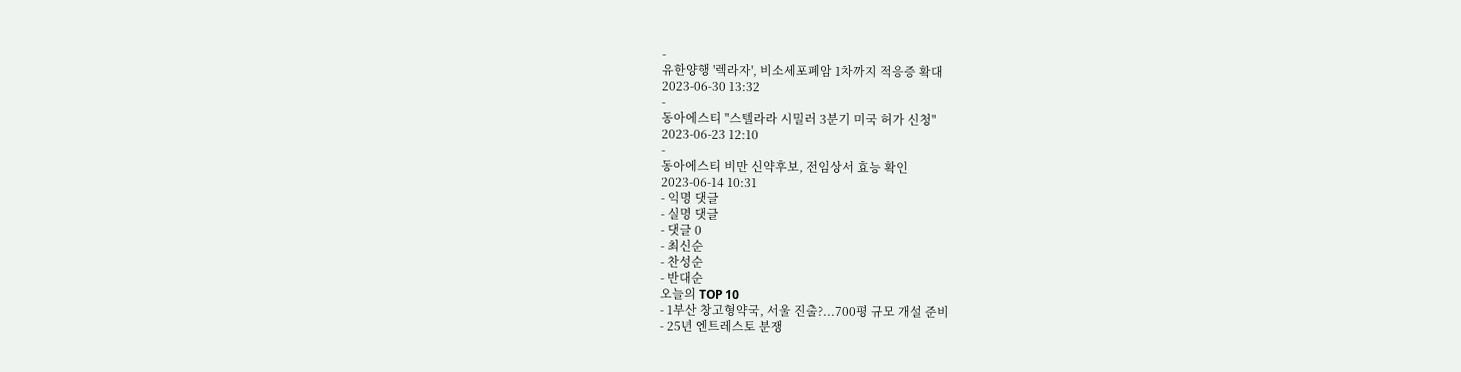-
유한양행 '렉라자', 비소세포폐암 1차까지 적응증 확대
2023-06-30 13:32
-
동아에스티 "스텔라라 시밀러 3분기 미국 허가 신청"
2023-06-23 12:10
-
동아에스티 비만 신약후보, 전임상서 효능 확인
2023-06-14 10:31
- 익명 댓글
- 실명 댓글
- 댓글 0
- 최신순
- 찬성순
- 반대순
오늘의 TOP 10
- 1부산 창고형약국, 서울 진출?...700평 규모 개설 준비
- 25년 엔트레스토 분쟁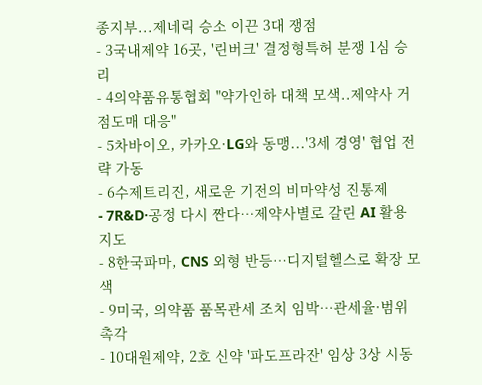종지부...제네릭 승소 이끈 3대 쟁점
- 3국내제약 16곳, '린버크' 결정형특허 분쟁 1심 승리
- 4의약품유통협회 "약가인하 대책 모색..제약사 거점도매 대응"
- 5차바이오, 카카오·LG와 동맹...'3세 경영' 협업 전략 가동
- 6수제트리진, 새로운 기전의 비마약성 진통제
- 7R&D·공정 다시 짠다…제약사별로 갈린 AI 활용 지도
- 8한국파마, CNS 외형 반등…디지털헬스로 확장 모색
- 9미국, 의약품 품목관세 조치 임박…관세율·범위 촉각
- 10대원제약, 2호 신약 '파도프라잔' 임상 3상 시동